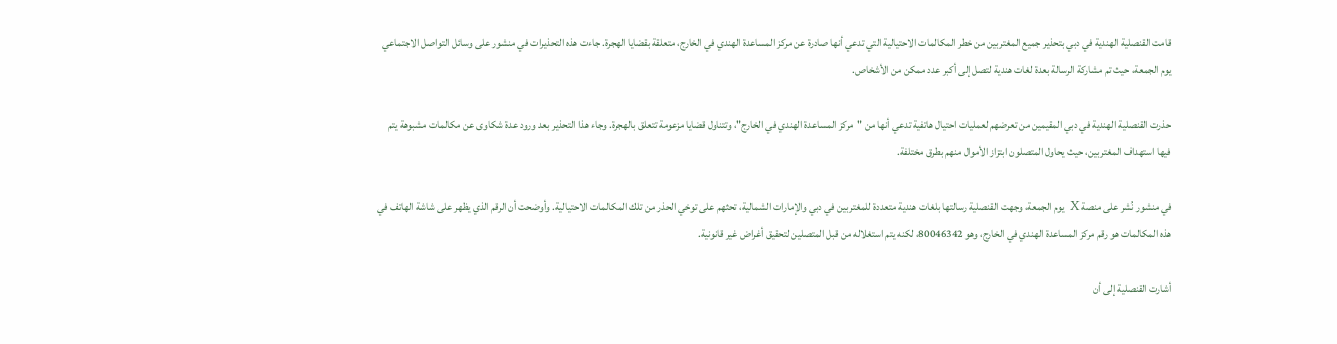قامت القنصلية الهندية في دبي بتحذير جميع المغتربين من خطر المكالمات الاحتيالية التي تدعي أنها صادرة عن مركز المساعدة الهندي في الخارج، متعلقة بقضايا الهجرة. جاءت هذه التحذيرات في منشور على وسائل التواصل الاجتماعي يوم الجمعة، حيث تم مشاركة الرسالة بعدة لغات هندية لتصل إلى أكبر عدد ممكن من الأشخاص.

حذرت القنصلية الهندية في دبي المقيمين من تعرضهم لعمليات احتيال هاتفية تدعي أنها من "مركز المساعدة الهندي في الخارج"، وتتناول قضايا مزعومة تتعلق بالهجرة. وجاء هذا التحذير بعد ورود عدة شكاوى عن مكالمات مشبوهة يتم فيها استهداف المغتربين، حيث يحاول المتصلون ابتزاز الأموال منهم بطرق مختلفة.

في منشور نُشر على منصة X  يوم الجمعة، وجهت القنصلية رسالتها بلغات هندية متعددة للمغتربين في دبي والإمارات الشمالية، تحثهم على توخي الحذر من تلك المكالمات الاحتيالية. وأوضحت أن الرقم الذي يظهر على شاشة الهاتف في هذه المكالمات هو رقم مركز المساعدة الهندي في الخارج، وهو 80046342، لكنه يتم استغلاله من قبل المتصلين لتحقيق أغراض غير قانونية.

أشارت القنصلية إلى أن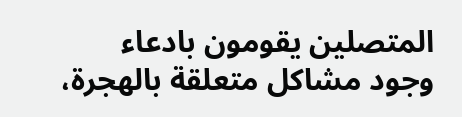المتصلين يقومون بادعاء وجود مشاكل متعلقة بالهجرة،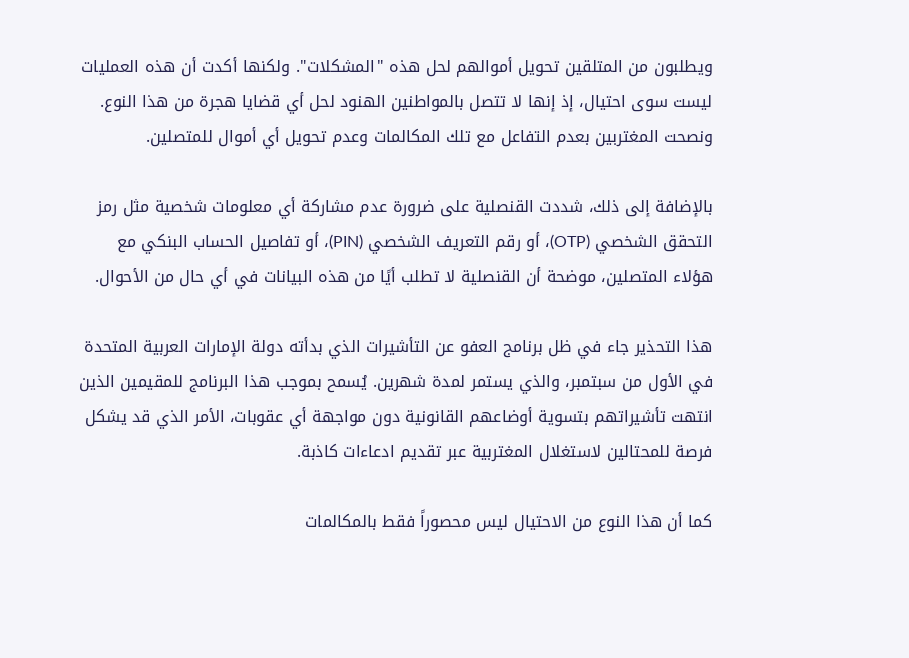ويطلبون من المتلقين تحويل أموالهم لحل هذه "المشكلات". ولكنها أكدت أن هذه العمليات ليست سوى احتيال، إذ إنها لا تتصل بالمواطنين الهنود لحل أي قضايا هجرة من هذا النوع. ونصحت المغتربين بعدم التفاعل مع تلك المكالمات وعدم تحويل أي أموال للمتصلين.

بالإضافة إلى ذلك، شددت القنصلية على ضرورة عدم مشاركة أي معلومات شخصية مثل رمز التحقق الشخصي (OTP)، أو رقم التعريف الشخصي (PIN)، أو تفاصيل الحساب البنكي مع هؤلاء المتصلين، موضحة أن القنصلية لا تطلب أيًا من هذه البيانات في أي حال من الأحوال.

هذا التحذير جاء في ظل برنامج العفو عن التأشيرات الذي بدأته دولة الإمارات العربية المتحدة في الأول من سبتمبر، والذي يستمر لمدة شهرين. يُسمح بموجب هذا البرنامج للمقيمين الذين انتهت تأشيراتهم بتسوية أوضاعهم القانونية دون مواجهة أي عقوبات، الأمر الذي قد يشكل فرصة للمحتالين لاستغلال المغتربية عبر تقديم ادعاءات كاذبة.

كما أن هذا النوع من الاحتيال ليس محصوراً فقط بالمكالمات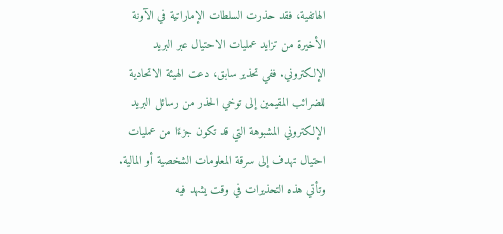الهاتفية، فقد حذرت السلطات الإماراتية في الآونة الأخيرة من تزايد عمليات الاحتيال عبر البريد الإلكتروني. ففي تحذير سابق، دعت الهيئة الاتحادية للضرائب المقيمين إلى توخي الحذر من رسائل البريد الإلكتروني المشبوهة التي قد تكون جزءًا من عمليات احتيال تهدف إلى سرقة المعلومات الشخصية أو المالية. وتأتي هذه التحذيرات في وقت يشهد فيه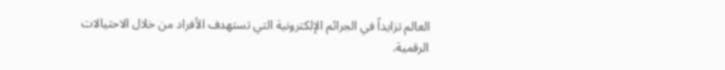العالم تزايداً في الجرائم الإلكترونية التي تستهدف الأفراد من خلال الاحتيالات الرقمية.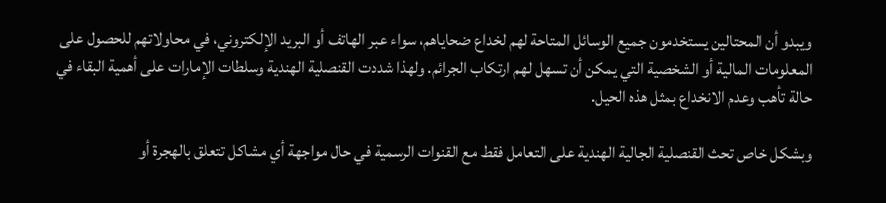ويبدو أن المحتالين يستخدمون جميع الوسائل المتاحة لهم لخداع ضحاياهم، سواء عبر الهاتف أو البريد الإلكتروني، في محاولاتهم للحصول على المعلومات المالية أو الشخصية التي يمكن أن تسهل لهم ارتكاب الجرائم. ولهذا شددت القنصلية الهندية وسلطات الإمارات على أهمية البقاء في حالة تأهب وعدم الانخداع بمثل هذه الحيل.

وبشكل خاص تحث القنصلية الجالية الهندية على التعامل فقط مع القنوات الرسمية في حال مواجهة أي مشاكل تتعلق بالهجرة أو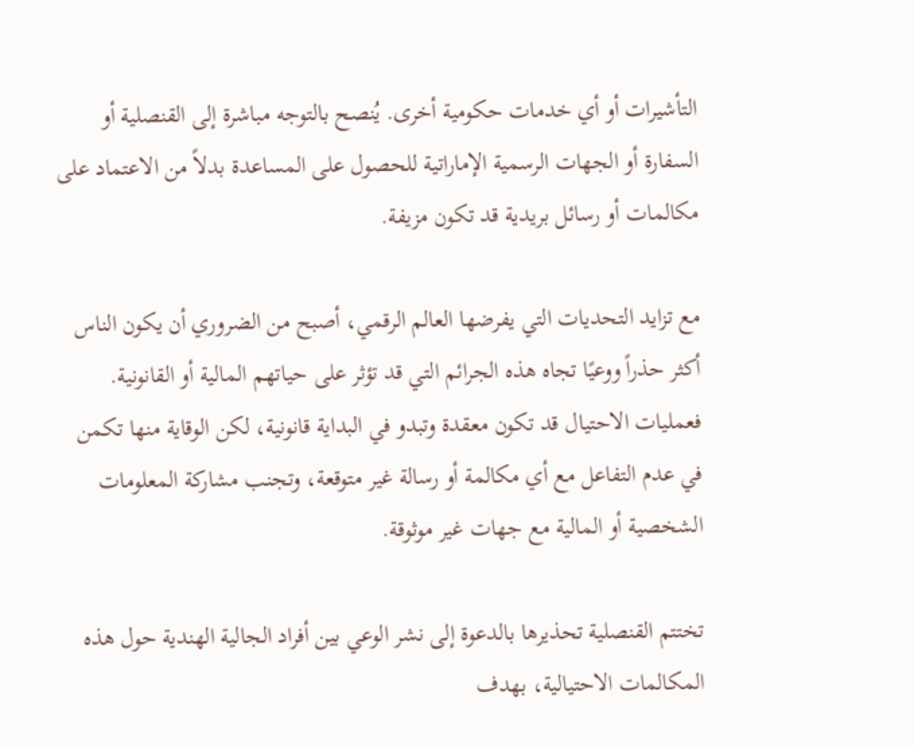التأشيرات أو أي خدمات حكومية أخرى. يُنصح بالتوجه مباشرة إلى القنصلية أو السفارة أو الجهات الرسمية الإماراتية للحصول على المساعدة بدلاً من الاعتماد على مكالمات أو رسائل بريدية قد تكون مزيفة.

مع تزايد التحديات التي يفرضها العالم الرقمي، أصبح من الضروري أن يكون الناس أكثر حذراً ووعيًا تجاه هذه الجرائم التي قد تؤثر على حياتهم المالية أو القانونية. فعمليات الاحتيال قد تكون معقدة وتبدو في البداية قانونية، لكن الوقاية منها تكمن في عدم التفاعل مع أي مكالمة أو رسالة غير متوقعة، وتجنب مشاركة المعلومات الشخصية أو المالية مع جهات غير موثوقة.

تختتم القنصلية تحذيرها بالدعوة إلى نشر الوعي بين أفراد الجالية الهندية حول هذه المكالمات الاحتيالية، بهدف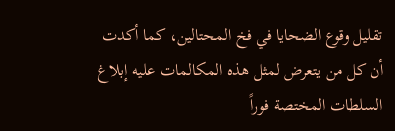تقليل وقوع الضحايا في فخ المحتالين، كما أكدت أن كل من يتعرض لمثل هذه المكالمات عليه إبلاغ السلطات المختصة فوراً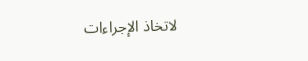لاتخاذ الإجراءات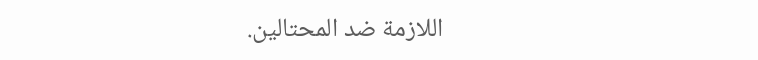اللازمة ضد المحتالين.